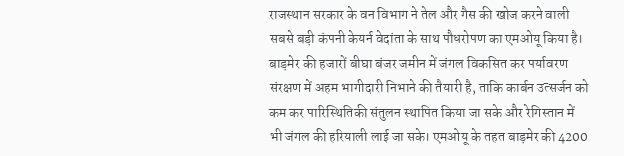राजस्थान सरकार के वन विभाग ने तेल और गैस की खोज करने वाली सबसे बड़ी कंपनी केयर्न वेदांता के साथ पौधरोपण का एमओयू किया है। बाड़मेर की हजारों बीघा बंजर जमीन में जंगल विकसित कर पर्यावरण संरक्षण में अहम भागीदारी निभाने की तैयारी है, ताकि कार्बन उत्सर्जन को कम कर पारिस्थितिकी संतुलन स्थापित किया जा सके और रेगिस्तान में भी जंगल की हरियाली लाई जा सके। एमओयू के तहत बाड़मेर की 4200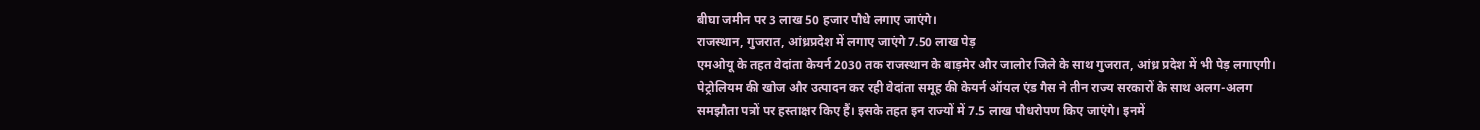बीघा जमीन पर 3 लाख 50 हजार पौधे लगाए जाएंगे।
राजस्थान, गुजरात, आंध्रप्रदेश में लगाए जाएंगे 7.50 लाख पेड़
एमओयू के तहत वेदांता केयर्न 2030 तक राजस्थान के बाड़मेर और जालोर जिले के साथ गुजरात, आंध्र प्रदेश में भी पेड़ लगाएगी। पेट्रोलियम की खोज और उत्पादन कर रही वेदांता समूह की केयर्न ऑयल एंड गैस ने तीन राज्य सरकारों के साथ अलग-अलग समझौता पत्रों पर हस्ताक्षर किए हैं। इसके तहत इन राज्यों में 7.5 लाख पौधरोपण किए जाएंगे। इनमें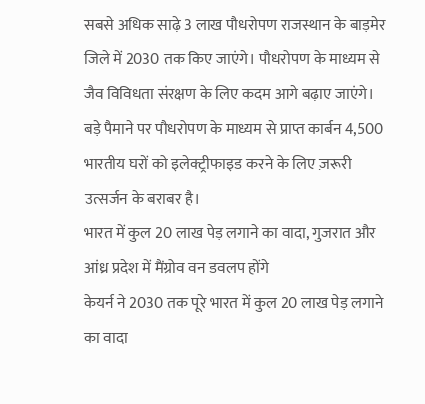सबसे अधिक साढ़े 3 लाख पौधरोपण राजस्थान के बाड़मेर जिले में 2030 तक किए जाएंगे। पौधरोपण के माध्यम से जैव विविधता संरक्षण के लिए कदम आगे बढ़ाए जाएंगे। बड़े पैमाने पर पौधरोपण के माध्यम से प्राप्त कार्बन 4,500 भारतीय घरों को इलेक्ट्रीफाइड करने के लिए ज़रूरी उत्सर्जन के बराबर है।
भारत में कुल 20 लाख पेड़ लगाने का वादा, गुजरात और आंध्र प्रदेश में मैंग्रोव वन डवलप होंगे
केयर्न ने 2030 तक पूरे भारत में कुल 20 लाख पेड़ लगाने का वादा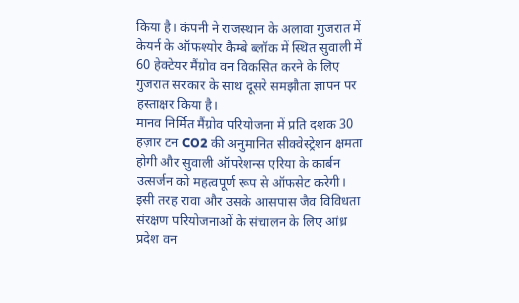किया है। कंपनी ने राजस्थान के अलावा गुजरात में केयर्न के ऑफश्योर कैम्बे ब्लॉक में स्थित सुवाली में 60 हेक्टेयर मैंग्रोव वन विकसित करने के लिए गुजरात सरकार के साथ दूसरे समझौता ज्ञापन पर हस्ताक्षर किया है।
मानव निर्मित मैंग्रोव परियोजना में प्रति दशक 30 हज़ार टन CO2 की अनुमानित सीक्वेस्ट्रेशन क्षमता होगी और सुवाली ऑपरेशन्स एरिया के कार्बन उत्सर्जन को महत्वपूर्ण रूप से ऑफसेट करेगी। इसी तरह रावा और उसके आसपास जैव विविधता संरक्षण परियोजनाओं के संचालन के लिए आंध्र प्रदेश वन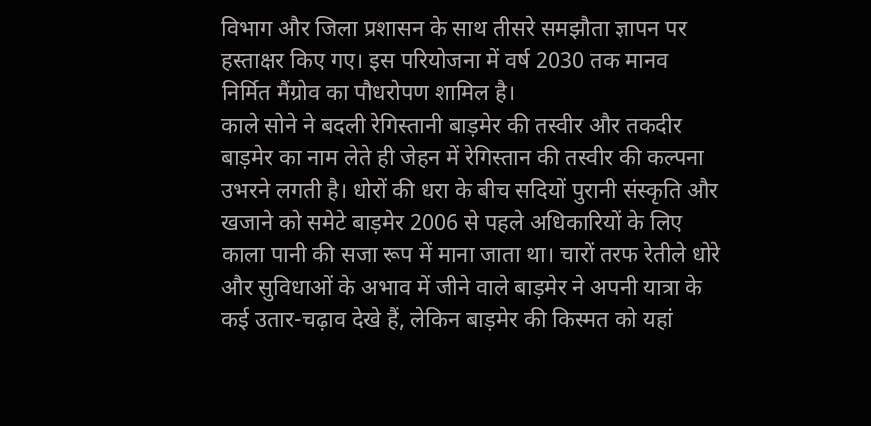विभाग और जिला प्रशासन के साथ तीसरे समझौता ज्ञापन पर हस्ताक्षर किए गए। इस परियोजना में वर्ष 2030 तक मानव निर्मित मैंग्रोव का पौधरोपण शामिल है।
काले सोने ने बदली रेगिस्तानी बाड़मेर की तस्वीर और तकदीर
बाड़मेर का नाम लेते ही जेहन में रेगिस्तान की तस्वीर की कल्पना उभरने लगती है। धोरों की धरा के बीच सदियों पुरानी संस्कृति और खजाने को समेटे बाड़मेर 2006 से पहले अधिकारियों के लिए काला पानी की सजा रूप में माना जाता था। चारों तरफ रेतीले धोरे और सुविधाओं के अभाव में जीने वाले बाड़मेर ने अपनी यात्रा के कई उतार-चढ़ाव देखे हैं, लेकिन बाड़मेर की किस्मत को यहां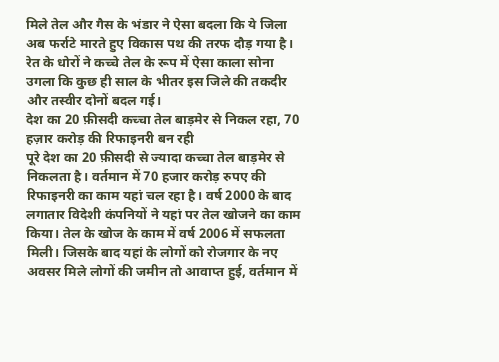मिले तेल और गैस के भंडार ने ऐसा बदला कि ये जिला अब फर्राटे मारते हुए विकास पथ की तरफ दौड़ गया है। रेत के धोरों ने कच्चे तेल के रूप में ऐसा काला सोना उगला कि कुछ ही साल के भीतर इस जिले की तकदीर और तस्वीर दोनों बदल गई।
देश का 20 फ़ीसदी कच्चा तेल बाड़मेर से निकल रहा, 70 हज़ार करोड़ की रिफाइनरी बन रही
पूरे देश का 20 फ़ीसदी से ज्यादा कच्चा तेल बाड़मेर से निकलता है। वर्तमान में 70 हजार करोड़ रुपए की रिफाइनरी का काम यहां चल रहा है। वर्ष 2000 के बाद लगातार विदेशी कंपनियों ने यहां पर तेल खोजने का काम किया। तेल के खोज के काम में वर्ष 2006 में सफलता मिली। जिसके बाद यहां के लोगों को रोजगार के नए अवसर मिले लोगों की जमीन तो आवाप्त हुई, वर्तमान में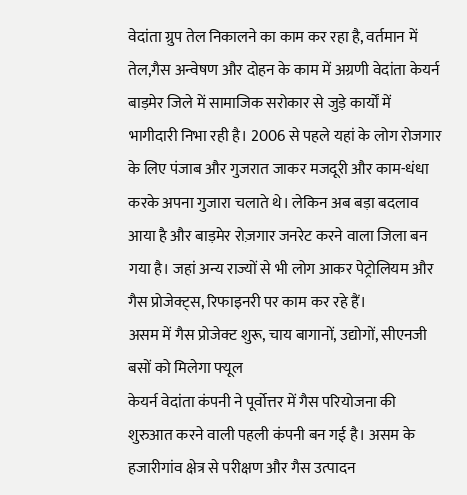वेदांता ग्रुप तेल निकालने का काम कर रहा है, वर्तमान में तेल,गैस अन्वेषण और दोहन के काम में अग्रणी वेदांता केयर्न बाड़मेर जिले में सामाजिक सरोकार से जुड़े कार्यों में भागीदारी निभा रही है। 2006 से पहले यहां के लोग रोजगार के लिए पंजाब और गुजरात जाकर मजदूरी और काम-धंधा करके अपना गुजारा चलाते थे। लेकिन अब बड़ा बदलाव आया है और बाड़मेर रोज़गार जनरेट करने वाला जिला बन गया है। जहां अन्य राज्यों से भी लोग आकर पेट्रोलियम और गैस प्रोजेक्ट्स, रिफाइनरी पर काम कर रहे हैं।
असम में गैस प्रोजेक्ट शुरू, चाय बागानों, उद्योगों, सीएनजी बसों को मिलेगा फ्यूल
केयर्न वेदांता कंपनी ने पूर्वोत्तर में गैस परियोजना की शुरुआत करने वाली पहली कंपनी बन गई है। असम के हजारीगांव क्षेत्र से परीक्षण और गैस उत्पादन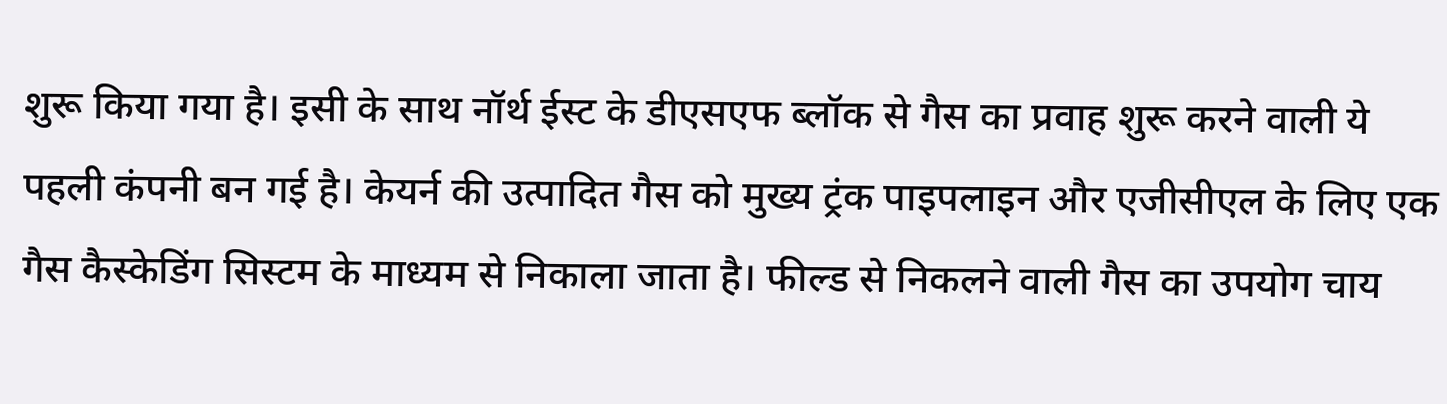शुरू किया गया है। इसी के साथ नॉर्थ ईस्ट के डीएसएफ ब्लॉक से गैस का प्रवाह शुरू करने वाली ये पहली कंपनी बन गई है। केयर्न की उत्पादित गैस को मुख्य ट्रंक पाइपलाइन और एजीसीएल के लिए एक गैस कैस्केडिंग सिस्टम के माध्यम से निकाला जाता है। फील्ड से निकलने वाली गैस का उपयोग चाय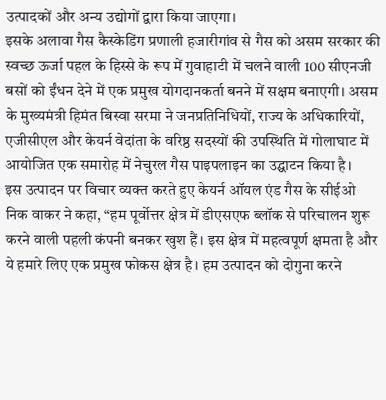उत्पादकों और अन्य उद्योगों द्वारा किया जाएगा।
इसके अलावा गैस कैस्केडिंग प्रणाली हजारीगांव से गैस को असम सरकार की स्वच्छ ऊर्जा पहल के हिस्से के रूप में गुवाहाटी में चलने वाली 100 सीएनजी बसों को ईंधन देने में एक प्रमुख योगदानकर्ता बनने में सक्षम बनाएगी। असम के मुख्यमंत्री हिमंत बिस्वा सरमा ने जनप्रतिनिधियों, राज्य के अधिकारियों, एजीसीएल और केयर्न वेदांता के वरिष्ठ सदस्यों की उपस्थिति में गोलाघाट में आयोजित एक समारोह में नेचुरल गैस पाइपलाइन का उद्घाटन किया है।
इस उत्पादन पर विचार व्यक्त करते हुए केयर्न ऑयल एंड गैस के सीईओ निक वाकर ने कहा, “हम पूर्वोत्तर क्षेत्र में डीएसएफ ब्लॉक से परिचालन शुरू करने वाली पहली कंपनी बनकर खुश हैं। इस क्षेत्र में महत्वपूर्ण क्षमता है और ये हमारे लिए एक प्रमुख फोकस क्षेत्र है। हम उत्पादन को दोगुना करने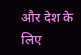और देश के लिए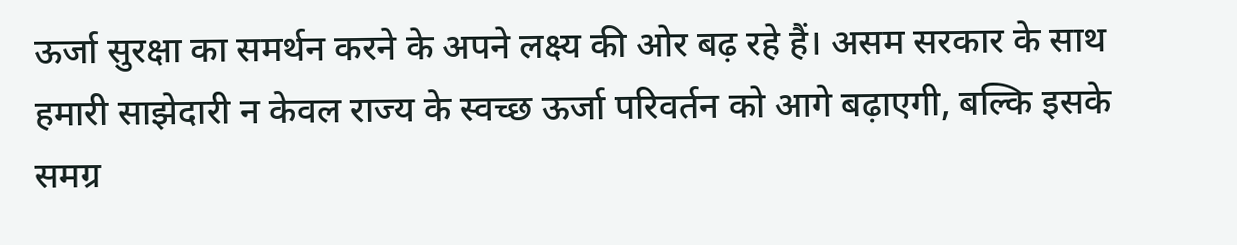ऊर्जा सुरक्षा का समर्थन करने के अपने लक्ष्य की ओर बढ़ रहे हैं। असम सरकार के साथ हमारी साझेदारी न केवल राज्य के स्वच्छ ऊर्जा परिवर्तन को आगे बढ़ाएगी, बल्कि इसके समग्र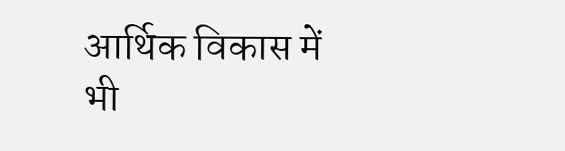आर्थिक विकास में भी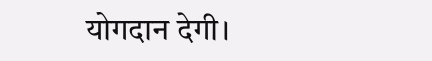योगदान देगी।